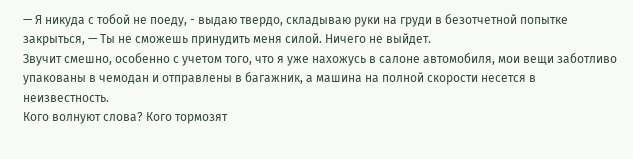— Я никуда с тобой не поеду, - выдаю твердо, складываю руки на груди в безотчетной попытке закрыться, — Ты не сможешь принудить меня силой. Ничего не выйдет.
Звучит смешно, особенно с учетом того, что я уже нахожусь в салоне автомобиля, мои вещи заботливо упакованы в чемодан и отправлены в багажник, а машина на полной скорости несется в неизвестность.
Кого волнуют слова? Кого тормозят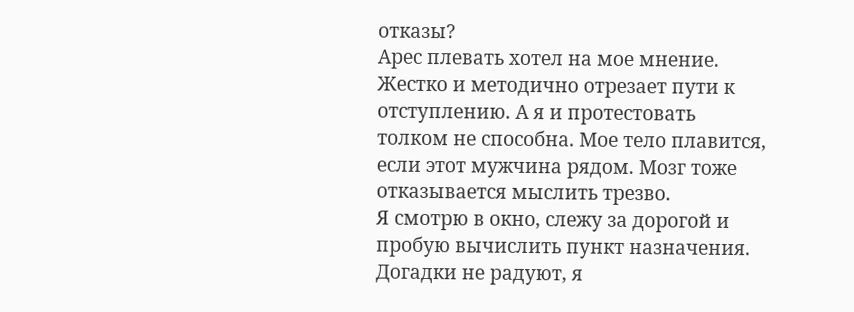отказы?
Арес плевать хотел на мое мнение. Жестко и методично отрезает пути к отступлению. А я и протестовать толком не способна. Мое тело плавится, если этот мужчина рядом. Мозг тоже отказывается мыслить трезво.
Я смотрю в окно, слежу за дорогой и пробую вычислить пункт назначения. Догадки не радуют, я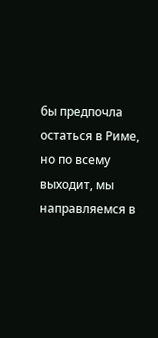бы предпочла остаться в Риме, но по всему выходит, мы направляемся в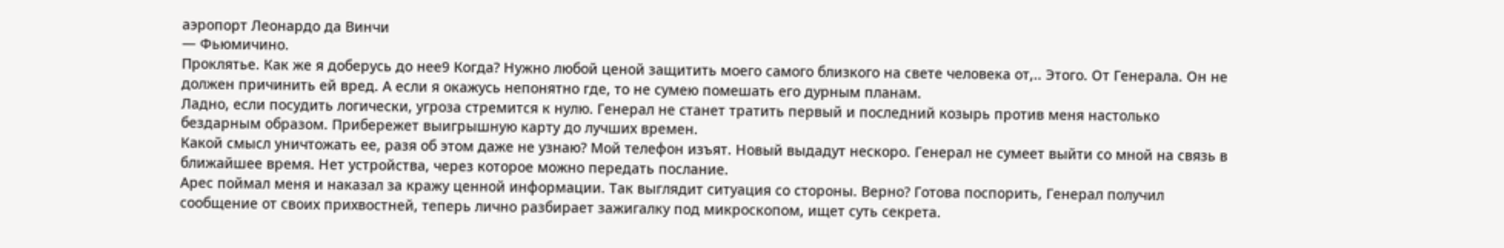аэропорт Леонардо да Винчи
— Фьюмичино.
Проклятье. Как же я доберусь до нее9 Когда? Нужно любой ценой защитить моего самого близкого на свете человека от,.. Этого. От Генерала. Он не должен причинить ей вред. А если я окажусь непонятно где, то не сумею помешать его дурным планам.
Ладно, если посудить логически, угроза стремится к нулю. Генерал не станет тратить первый и последний козырь против меня настолько бездарным образом. Прибережет выигрышную карту до лучших времен.
Какой смысл уничтожать ее, разя об этом даже не узнаю? Мой телефон изъят. Новый выдадут нескоро. Генерал не сумеет выйти со мной на связь в ближайшее время. Нет устройства, через которое можно передать послание.
Арес поймал меня и наказал за кражу ценной информации. Так выглядит ситуация со стороны. Верно? Готова поспорить, Генерал получил сообщение от своих прихвостней, теперь лично разбирает зажигалку под микроскопом, ищет суть секрета.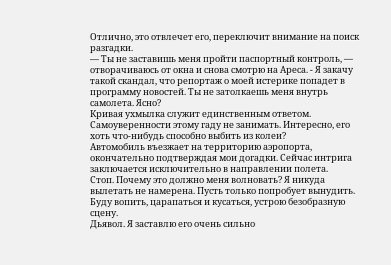Отлично, это отвлечет его, переключит внимание на поиск разгадки.
— Ты не заставишь меня пройти паспортный контроль, — отворачиваюсь от окна и снова смотрю на Ареса. - Я закачу такой скандал, что репортаж о моей истерике попадет в программу новостей. Ты не затолкаешь меня внутрь самолета. Ясно?
Кривая ухмылка служит единственным ответом. Самоуверенности этому гаду не занимать. Интересно, его хоть что-нибудь способно выбить из колеи?
Автомобиль въезжает на территорию аэропорта, окончательно подтверждая мои догадки. Сейчас интрига заключается исключительно в направлении полета.
Стоп. Почему это должно меня волновать? Я никуда вылетать не намерена. Пусть только попробует вынудить. Буду вопить, царапаться и кусаться, устрою безобразную сцену.
Дьявол. Я заставлю его очень сильно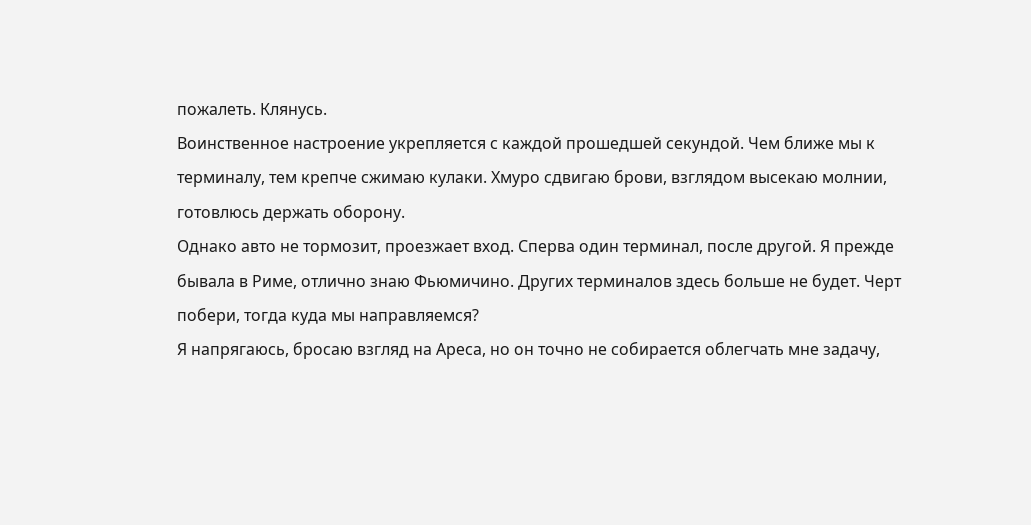пожалеть. Клянусь.
Воинственное настроение укрепляется с каждой прошедшей секундой. Чем ближе мы к терминалу, тем крепче сжимаю кулаки. Хмуро сдвигаю брови, взглядом высекаю молнии, готовлюсь держать оборону.
Однако авто не тормозит, проезжает вход. Сперва один терминал, после другой. Я прежде бывала в Риме, отлично знаю Фьюмичино. Других терминалов здесь больше не будет. Черт побери, тогда куда мы направляемся?
Я напрягаюсь, бросаю взгляд на Ареса, но он точно не собирается облегчать мне задачу,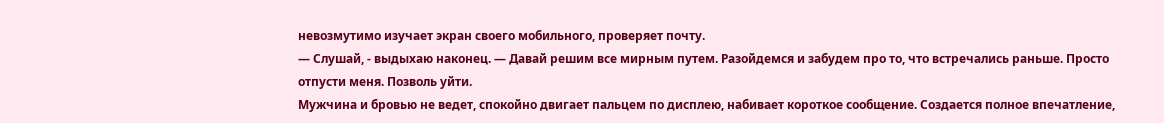невозмутимо изучает экран своего мобильного, проверяет почту.
— Слушай, - выдыхаю наконец. — Давай решим все мирным путем. Разойдемся и забудем про то, что встречались раньше. Просто отпусти меня. Позволь уйти.
Мужчина и бровью не ведет, спокойно двигает пальцем по дисплею, набивает короткое сообщение. Создается полное впечатление,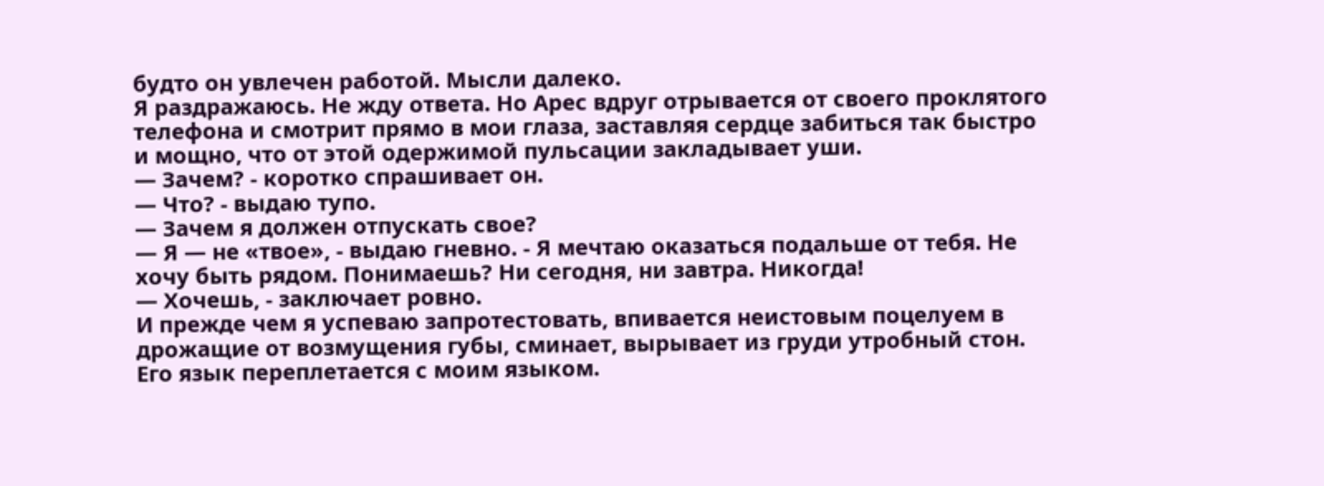будто он увлечен работой. Мысли далеко.
Я раздражаюсь. Не жду ответа. Но Арес вдруг отрывается от своего проклятого телефона и смотрит прямо в мои глаза, заставляя сердце забиться так быстро и мощно, что от этой одержимой пульсации закладывает уши.
— Зачем? - коротко спрашивает он.
— Что? - выдаю тупо.
— Зачем я должен отпускать свое?
— Я — не «твое», - выдаю гневно. - Я мечтаю оказаться подальше от тебя. Не хочу быть рядом. Понимаешь? Ни сегодня, ни завтра. Никогда!
— Хочешь, - заключает ровно.
И прежде чем я успеваю запротестовать, впивается неистовым поцелуем в дрожащие от возмущения губы, сминает, вырывает из груди утробный стон. Его язык переплетается с моим языком.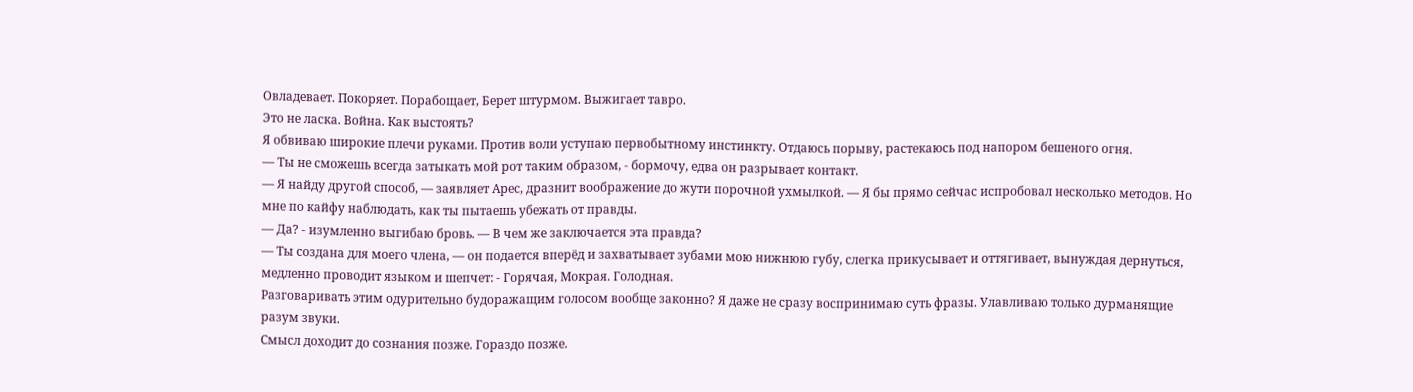Овладевает. Покоряет. Порабощает, Берет штурмом. Выжигает тавро.
Это не ласка. Война. Как выстоять?
Я обвиваю широкие плечи руками. Против воли уступаю первобытному инстинкту. Отдаюсь порыву, растекаюсь под напором бешеного огня.
— Ты не сможешь всегда затыкать мой рот таким образом, - бормочу, едва он разрывает контакт.
— Я найду другой способ, — заявляет Арес, дразнит воображение до жути порочной ухмылкой. — Я бы прямо сейчас испробовал несколько методов. Но мне по кайфу наблюдать, как ты пытаешь убежать от правды.
— Да? - изумленно выгибаю бровь. — В чем же заключается эта правда?
— Ты создана для моего члена, — он подается вперёд и захватывает зубами мою нижнюю губу, слегка прикусывает и оттягивает, вынуждая дернуться, медленно проводит языком и шепчет: - Горячая, Мокрая. Голодная.
Разговаривать этим одурительно будоражащим голосом вообще законно? Я даже не сразу воспринимаю суть фразы. Улавливаю только дурманящие разум звуки.
Смысл доходит до сознания позже. Гораздо позже.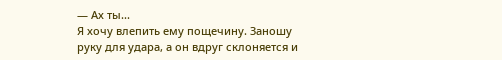— Ах ты...
Я хочу влепить ему пощечину. Заношу руку для удара, а он вдруг склоняется и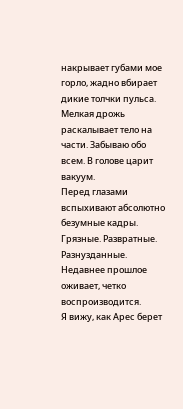накрывает губами мое горло, жадно вбирает дикие толчки пульса. Мелкая дрожь раскалывает тело на части. Забываю обо всем. В голове царит вакуум.
Перед глазами вспыхивают абсолютно безумные кадры. Грязные. Развратные. Разнузданные. Недавнее прошлое оживает, четко воспроизводится.
Я вижу, как Арес берет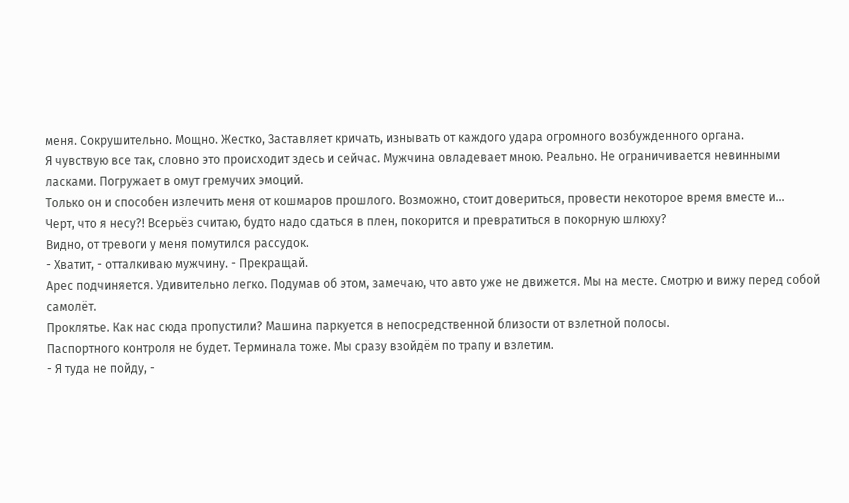меня. Сокрушительно. Мощно. Жестко, Заставляет кричать, изнывать от каждого удара огромного возбужденного органа.
Я чувствую все так, словно это происходит здесь и сейчас. Мужчина овладевает мною. Реально. Не ограничивается невинными ласками. Погружает в омут гремучих эмоций.
Только он и способен излечить меня от кошмаров прошлого. Возможно, стоит довериться, провести некоторое время вместе и...
Черт, что я несу?! Всерьёз считаю, будто надо сдаться в плен, покорится и превратиться в покорную шлюху?
Видно, от тревоги у меня помутился рассудок.
- Хватит, - отталкиваю мужчину. - Прекращай.
Арес подчиняется. Удивительно легко. Подумав об этом, замечаю, что авто уже не движется. Мы на месте. Смотрю и вижу перед собой самолёт.
Проклятье. Как нас сюда пропустили? Машина паркуется в непосредственной близости от взлетной полосы.
Паспортного контроля не будет. Терминала тоже. Мы сразу взойдём по трапу и взлетим.
- Я туда не пойду, -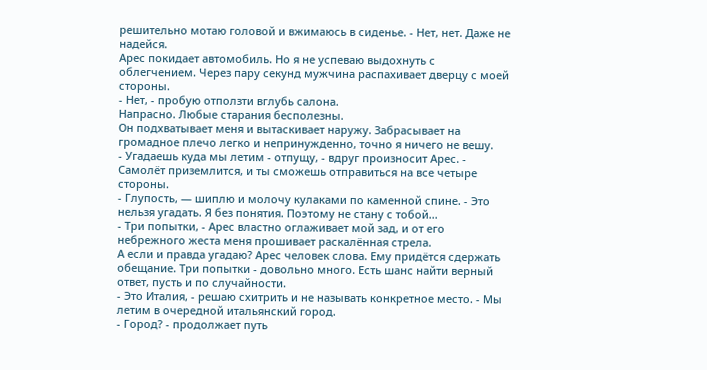решительно мотаю головой и вжимаюсь в сиденье. - Нет, нет. Даже не надейся.
Арес покидает автомобиль. Но я не успеваю выдохнуть с облегчением. Через пару секунд мужчина распахивает дверцу с моей стороны.
- Нет, - пробую отползти вглубь салона.
Напрасно. Любые старания бесполезны.
Он подхватывает меня и вытаскивает наружу. Забрасывает на громадное плечо легко и непринужденно, точно я ничего не вешу.
- Угадаешь куда мы летим - отпущу, - вдруг произносит Арес. - Самолёт приземлится, и ты сможешь отправиться на все четыре стороны.
- Глупость, — шиплю и молочу кулаками по каменной спине. - Это нельзя угадать. Я без понятия. Поэтому не стану с тобой...
- Три попытки, - Арес властно оглаживает мой зад, и от его небрежного жеста меня прошивает раскалённая стрела.
А если и правда угадаю? Арес человек слова. Ему придётся сдержать обещание. Три попытки - довольно много. Есть шанс найти верный ответ, пусть и по случайности.
- Это Италия, - решаю схитрить и не называть конкретное место. - Мы летим в очередной итальянский город.
- Город? - продолжает путь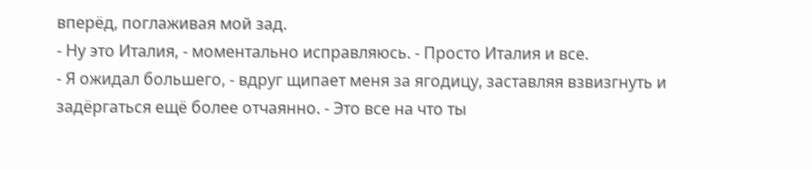вперёд, поглаживая мой зад.
- Ну это Италия, - моментально исправляюсь. - Просто Италия и все.
- Я ожидал большего, - вдруг щипает меня за ягодицу, заставляя взвизгнуть и задёргаться ещё более отчаянно. - Это все на что ты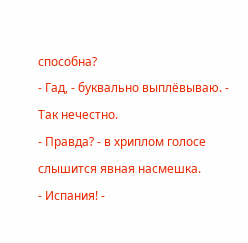способна?
- Гад, - буквально выплёвываю. - Так нечестно.
- Правда? - в хриплом голосе слышится явная насмешка.
- Испания! -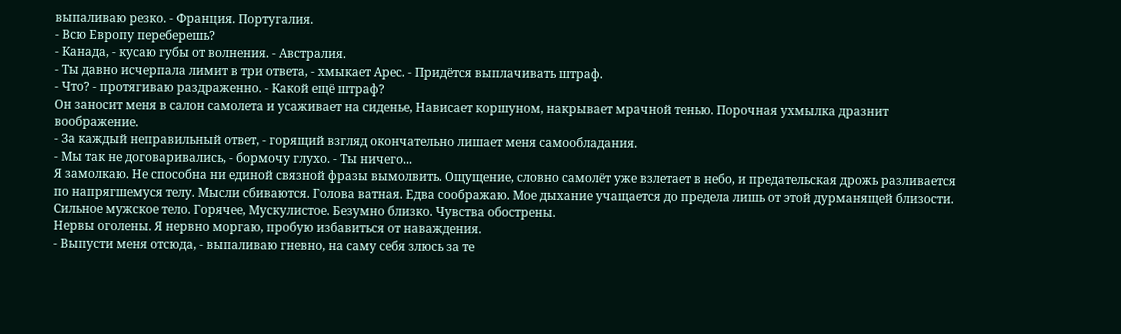выпаливаю резко. - Франция. Португалия.
- Всю Европу переберешь?
- Канада, - кусаю губы от волнения. - Австралия.
- Ты давно исчерпала лимит в три ответа, - хмыкает Арес. - Придётся выплачивать штраф.
- Что? - протягиваю раздраженно. - Какой ещё штраф?
Он заносит меня в салон самолета и усаживает на сиденье, Нависает коршуном, накрывает мрачной тенью. Порочная ухмылка дразнит воображение.
- За каждый неправильный ответ, - горящий взгляд окончательно лишает меня самообладания.
- Мы так не договаривались, - бормочу глухо. - Ты ничего...
Я замолкаю. Не способна ни единой связной фразы вымолвить. Ощущение, словно самолёт уже взлетает в небо, и предательская дрожь разливается по напрягшемуся телу. Мысли сбиваются. Голова ватная. Едва соображаю. Мое дыхание учащается до предела лишь от этой дурманящей близости. Сильное мужское тело. Горячее, Мускулистое. Безумно близко. Чувства обострены.
Нервы оголены. Я нервно моргаю, пробую избавиться от наваждения.
- Выпусти меня отсюда, - выпаливаю гневно, на саму себя злюсь за те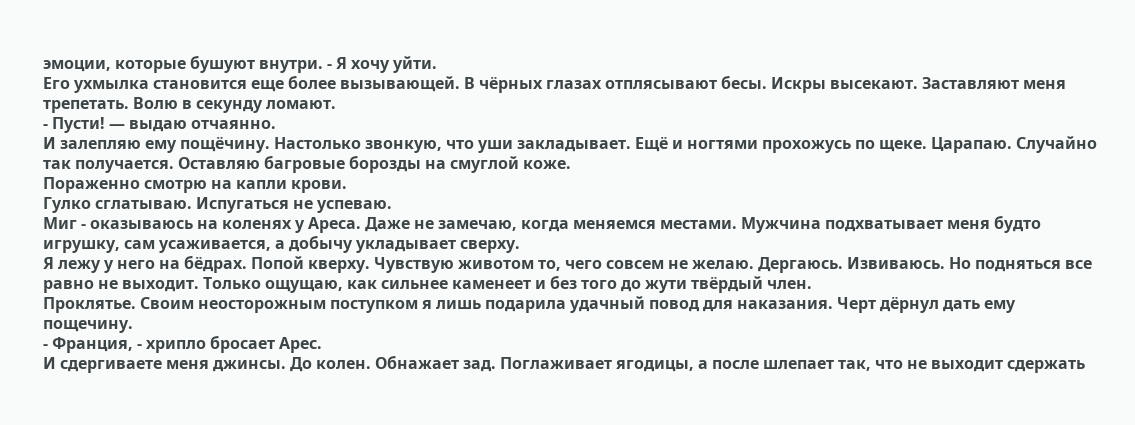эмоции, которые бушуют внутри. - Я хочу уйти.
Его ухмылка становится еще более вызывающей. В чёрных глазах отплясывают бесы. Искры высекают. Заставляют меня трепетать. Волю в секунду ломают.
- Пусти! — выдаю отчаянно.
И залепляю ему пощёчину. Настолько звонкую, что уши закладывает. Ещё и ногтями прохожусь по щеке. Царапаю. Случайно так получается. Оставляю багровые борозды на смуглой коже.
Пораженно смотрю на капли крови.
Гулко сглатываю. Испугаться не успеваю.
Миг - оказываюсь на коленях у Ареса. Даже не замечаю, когда меняемся местами. Мужчина подхватывает меня будто игрушку, сам усаживается, а добычу укладывает сверху.
Я лежу у него на бёдрах. Попой кверху. Чувствую животом то, чего совсем не желаю. Дергаюсь. Извиваюсь. Но подняться все равно не выходит. Только ощущаю, как сильнее каменеет и без того до жути твёрдый член.
Проклятье. Своим неосторожным поступком я лишь подарила удачный повод для наказания. Черт дёрнул дать ему пощечину.
- Франция, - хрипло бросает Арес.
И сдергиваете меня джинсы. До колен. Обнажает зад. Поглаживает ягодицы, а после шлепает так, что не выходит сдержать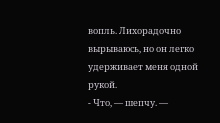вопль. Лихорадочно вырываюсь, но он легко удерживает меня одной рукой.
- Что, — шепчу. —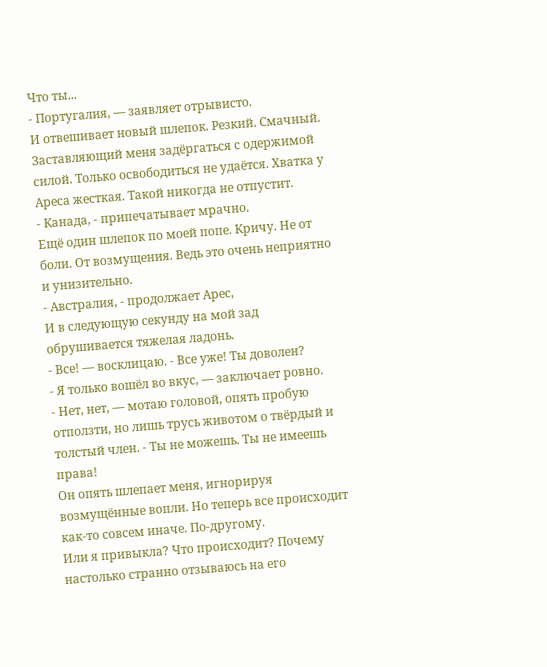Что ты...
- Португалия, — заявляет отрывисто.
И отвешивает новый шлепок. Резкий. Смачный. Заставляющий меня задёргаться с одержимой силой. Только освободиться не удаётся. Хватка у Ареса жесткая. Такой никогда не отпустит.
- Канада, - припечатывает мрачно.
Ещё один шлепок по моей попе. Кричу. Не от боли. От возмущения. Ведь это очень неприятно и унизительно.
- Австралия, - продолжает Арес,
И в следующую секунду на мой зад обрушивается тяжелая ладонь.
- Все! — восклицаю. - Все уже! Ты доволен?
- Я только вошёл во вкус, — заключает ровно.
- Нет, нет, — мотаю головой, опять пробую отползти, но лишь трусь животом о твёрдый и толстый член. - Ты не можешь. Ты не имеешь права!
Он опять шлепает меня, игнорируя возмущённые вопли. Но теперь все происходит как-то совсем иначе. По-другому.
Или я привыкла? Что происходит? Почему настолько странно отзываюсь на его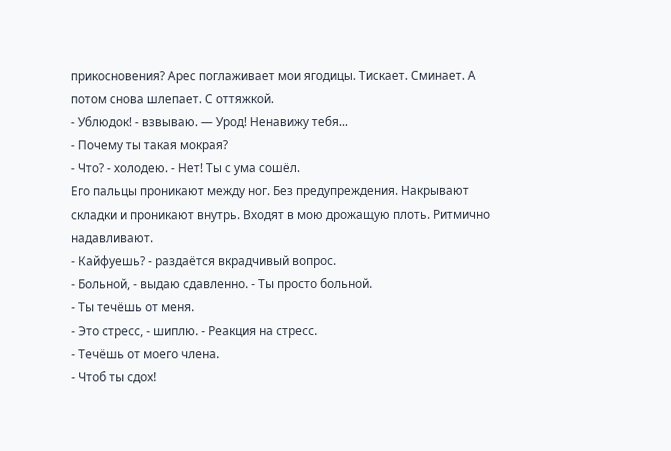прикосновения? Арес поглаживает мои ягодицы. Тискает. Сминает. А потом снова шлепает. С оттяжкой.
- Ублюдок! - взвываю. — Урод! Ненавижу тебя...
- Почему ты такая мокрая?
- Что? - холодею. - Нет! Ты с ума сошёл.
Его пальцы проникают между ног. Без предупреждения. Накрывают складки и проникают внутрь. Входят в мою дрожащую плоть. Ритмично надавливают.
- Кайфуешь? - раздаётся вкрадчивый вопрос.
- Больной, - выдаю сдавленно. - Ты просто больной.
- Ты течёшь от меня.
- Это стресс, - шиплю. - Реакция на стресс.
- Течёшь от моего члена.
- Чтоб ты сдох!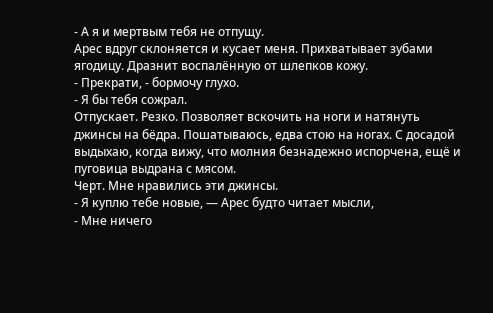- А я и мертвым тебя не отпущу.
Арес вдруг склоняется и кусает меня. Прихватывает зубами ягодицу. Дразнит воспалённую от шлепков кожу.
- Прекрати, - бормочу глухо.
- Я бы тебя сожрал.
Отпускает. Резко. Позволяет вскочить на ноги и натянуть джинсы на бёдра. Пошатываюсь, едва стою на ногах. С досадой выдыхаю, когда вижу, что молния безнадежно испорчена, ещё и пуговица выдрана с мясом.
Черт. Мне нравились эти джинсы.
- Я куплю тебе новые, — Арес будто читает мысли,
- Мне ничего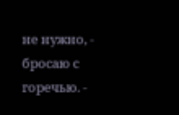не нужно, - бросаю с горечью. -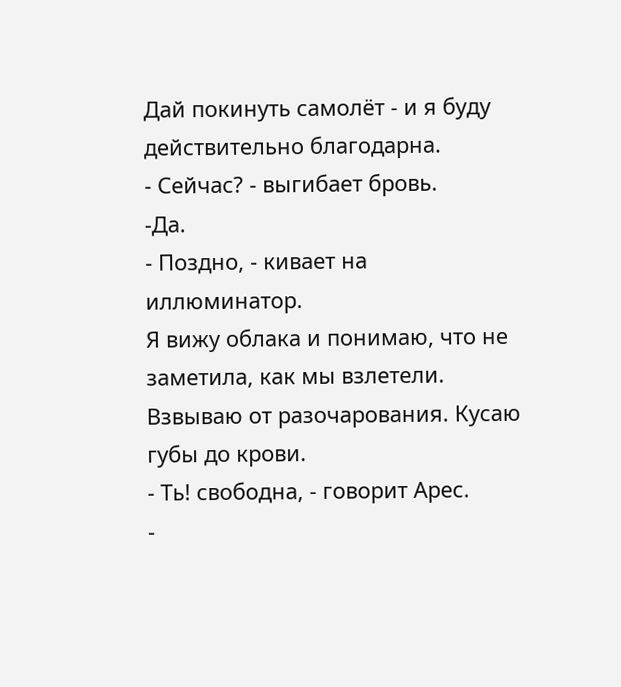Дай покинуть самолёт - и я буду действительно благодарна.
- Сейчас? - выгибает бровь.
-Да.
- Поздно, - кивает на иллюминатор.
Я вижу облака и понимаю, что не заметила, как мы взлетели. Взвываю от разочарования. Кусаю губы до крови.
- Ть! свободна, - говорит Арес.
-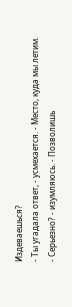Издеваешься?
- Ты угадала ответ, - усмехается. - Место, куда мы летим.
- Серьезно? - изумляюсь. - Позволишь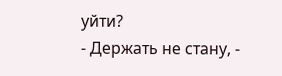уйти?
- Держать не стану, -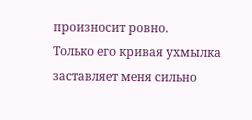произносит ровно.
Только его кривая ухмылка заставляет меня сильно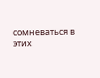сомневаться в этих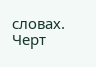словах. Черт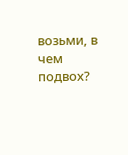возьми, в чем подвох?